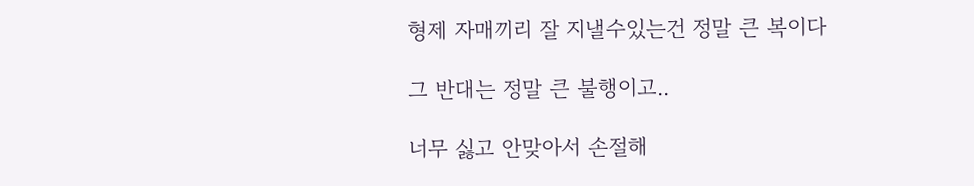형제 자매끼리 잘 지낼수있는건 정말 큰 복이다

그 반대는 정말 큰 불행이고..

너무 싫고 안맞아서 손절해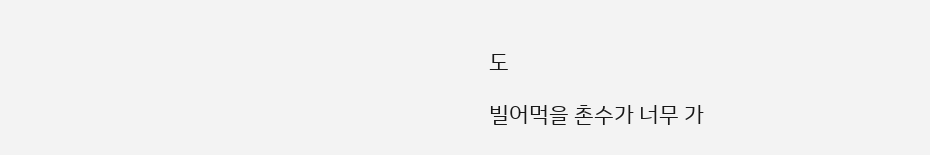도

빌어먹을 촌수가 너무 가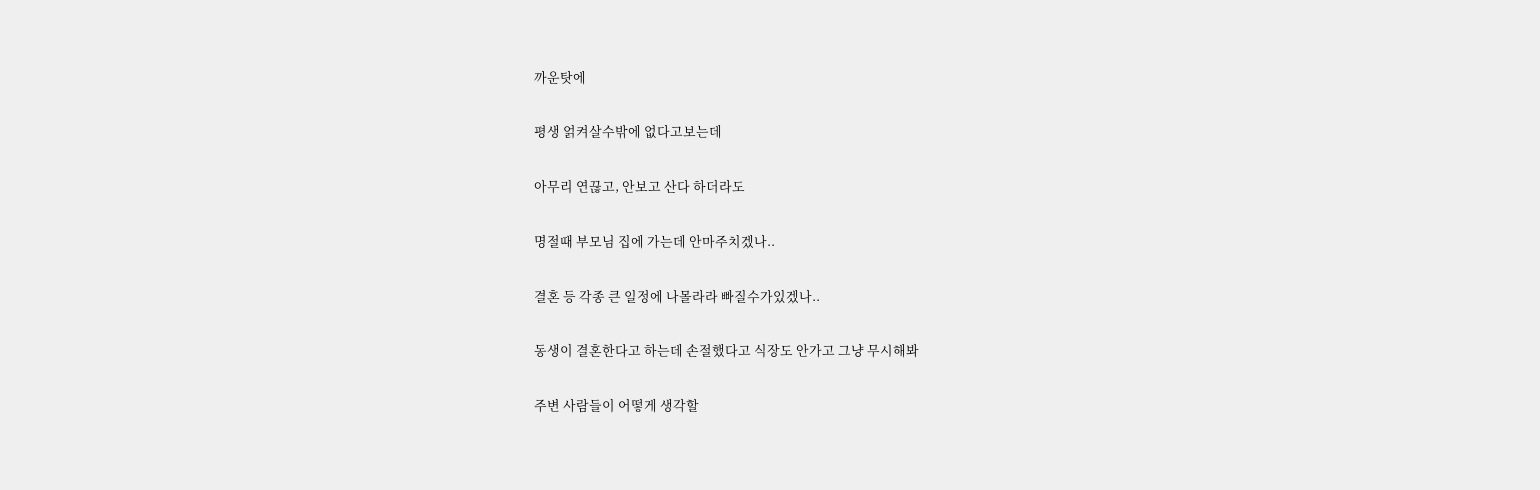까운탓에

평생 얽켜살수밖에 없다고보는데

아무리 연끊고, 안보고 산다 하더라도

명절때 부모님 집에 가는데 안마주치겠나..

결혼 등 각종 큰 일정에 나몰라라 빠질수가있겠나..

동생이 결혼한다고 하는데 손절했다고 식장도 안가고 그냥 무시해봐

주변 사람들이 어떻게 생각할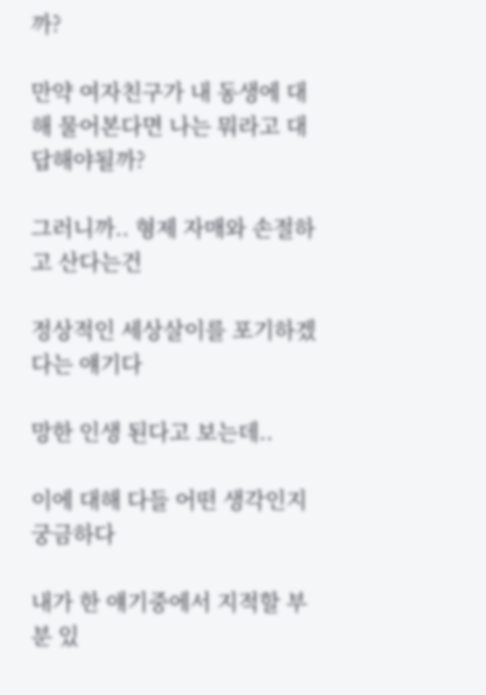까?

만약 여자친구가 내 동생에 대해 물어본다면 나는 뭐라고 대답해야될까?

그러니까.. 형제 자매와 손절하고 산다는건

정상적인 세상살이를 포기하겠다는 얘기다

망한 인생 된다고 보는데..

이에 대해 다들 어떤 생각인지 궁금하다

내가 한 얘기중에서 지적할 부분 있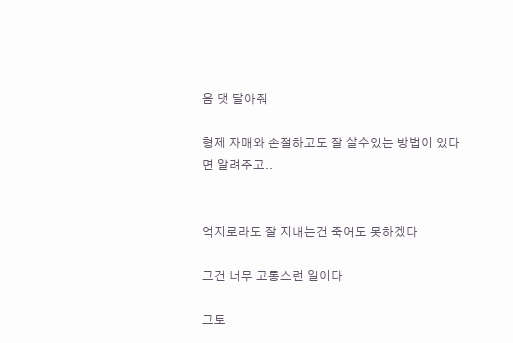음 댓 달아줘

형제 자매와 손절하고도 잘 살수있는 방법이 있다면 알려주고..


억지로라도 잘 지내는건 죽어도 못하겠다

그건 너무 고통스런 일이다

그토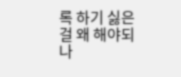록 하기 싫은걸 왜 해야되나